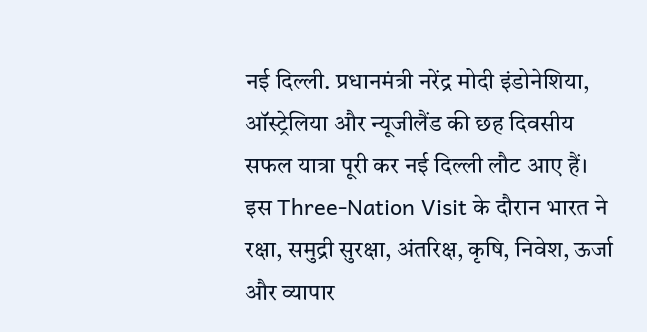नई दिल्ली. प्रधानमंत्री नरेंद्र मोदी इंडोनेशिया, ऑस्ट्रेलिया और न्यूजीलैंड की छह दिवसीय सफल यात्रा पूरी कर नई दिल्ली लौट आए हैं। इस Three-Nation Visit के दौरान भारत ने रक्षा, समुद्री सुरक्षा, अंतरिक्ष, कृषि, निवेश, ऊर्जा और व्यापार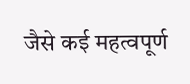जैसे कई महत्वपूर्ण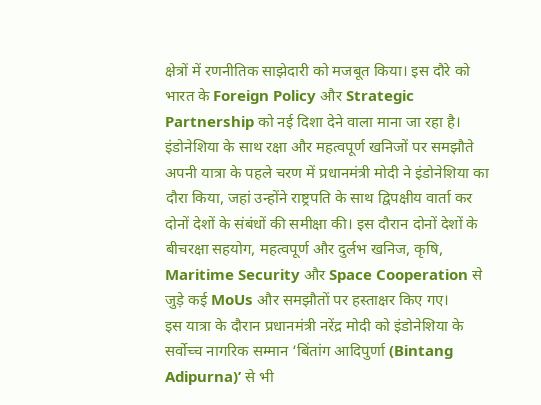क्षेत्रों में रणनीतिक साझेदारी को मजबूत किया। इस दौरे को भारत के Foreign Policy और Strategic Partnership को नई दिशा देने वाला माना जा रहा है।
इंडोनेशिया के साथ रक्षा और महत्वपूर्ण खनिजों पर समझौते
अपनी यात्रा के पहले चरण में प्रधानमंत्री मोदी ने इंडोनेशिया का दौरा किया, जहां उन्होंने राष्ट्रपति के साथ द्विपक्षीय वार्ता कर दोनों देशों के संबंधों की समीक्षा की। इस दौरान दोनों देशों के बीचरक्षा सहयोग, महत्वपूर्ण और दुर्लभ खनिज, कृषि, Maritime Security और Space Cooperation से जुड़े कई MoUs और समझौतों पर हस्ताक्षर किए गए।
इस यात्रा के दौरान प्रधानमंत्री नरेंद्र मोदी को इंडोनेशिया के सर्वोच्च नागरिक सम्मान ‘बिंतांग आदिपुर्णा (Bintang Adipurna)’ से भी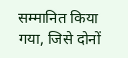सम्मानित किया गया, जिसे दोनों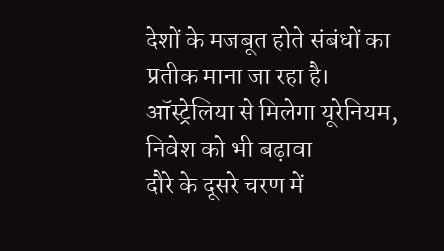देशों के मजबूत होते संबंधों का प्रतीक माना जा रहा है।
ऑस्ट्रेलिया से मिलेगा यूरेनियम, निवेश को भी बढ़ावा
दौरे के दूसरे चरण में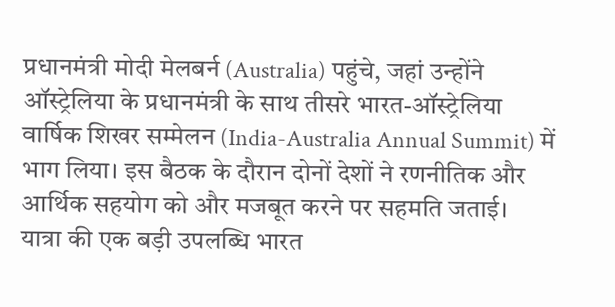प्रधानमंत्री मोदी मेलबर्न (Australia) पहुंचे, जहां उन्होंने ऑस्ट्रेलिया के प्रधानमंत्री के साथ तीसरे भारत-ऑस्ट्रेलिया वार्षिक शिखर सम्मेलन (India-Australia Annual Summit) में भाग लिया। इस बैठक के दौरान दोनों देशों ने रणनीतिक और आर्थिक सहयोग को और मजबूत करने पर सहमति जताई।
यात्रा की एक बड़ी उपलब्धि भारत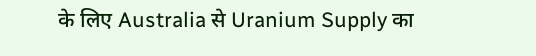के लिए Australia से Uranium Supply का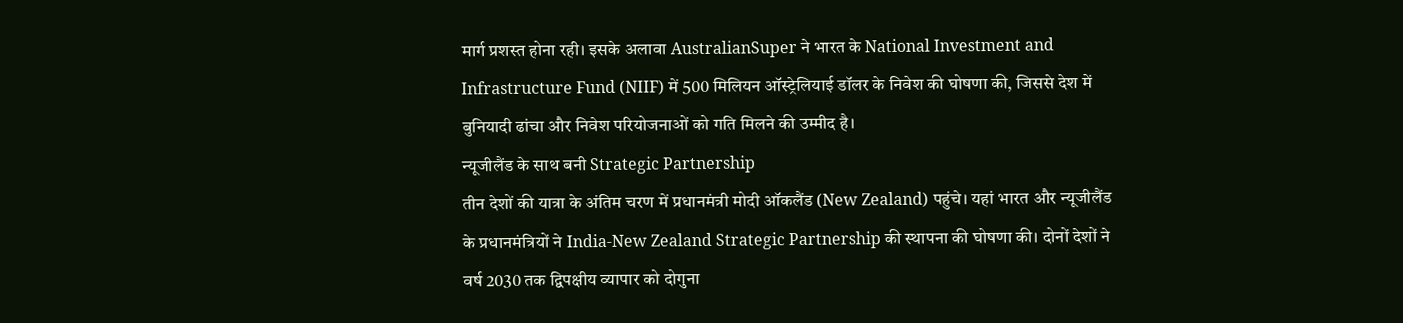मार्ग प्रशस्त होना रही। इसके अलावा AustralianSuper ने भारत के National Investment and Infrastructure Fund (NIIF) में 500 मिलियन ऑस्ट्रेलियाई डॉलर के निवेश की घोषणा की, जिससे देश में बुनियादी ढांचा और निवेश परियोजनाओं को गति मिलने की उम्मीद है।
न्यूजीलैंड के साथ बनी Strategic Partnership
तीन देशों की यात्रा के अंतिम चरण में प्रधानमंत्री मोदी ऑकलैंड (New Zealand) पहुंचे। यहां भारत और न्यूजीलैंड के प्रधानमंत्रियों ने India-New Zealand Strategic Partnership की स्थापना की घोषणा की। दोनों देशों ने वर्ष 2030 तक द्विपक्षीय व्यापार को दोगुना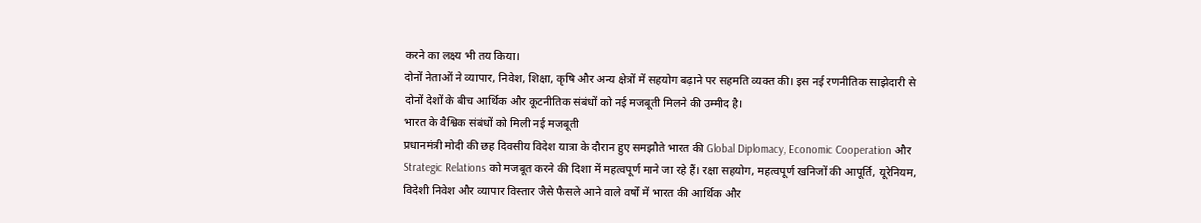करने का लक्ष्य भी तय किया।
दोनों नेताओं ने व्यापार, निवेश, शिक्षा, कृषि और अन्य क्षेत्रों में सहयोग बढ़ाने पर सहमति व्यक्त की। इस नई रणनीतिक साझेदारी से दोनों देशों के बीच आर्थिक और कूटनीतिक संबंधों को नई मजबूती मिलने की उम्मीद है।
भारत के वैश्विक संबंधों को मिली नई मजबूती
प्रधानमंत्री मोदी की छह दिवसीय विदेश यात्रा के दौरान हुए समझौते भारत की Global Diplomacy, Economic Cooperation और Strategic Relations को मजबूत करने की दिशा में महत्वपूर्ण माने जा रहे हैं। रक्षा सहयोग, महत्वपूर्ण खनिजों की आपूर्ति, यूरेनियम, विदेशी निवेश और व्यापार विस्तार जैसे फैसले आने वाले वर्षों में भारत की आर्थिक और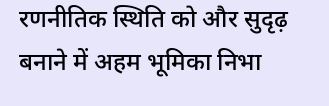रणनीतिक स्थिति को और सुदृढ़ बनाने में अहम भूमिका निभा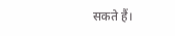सकते हैं।